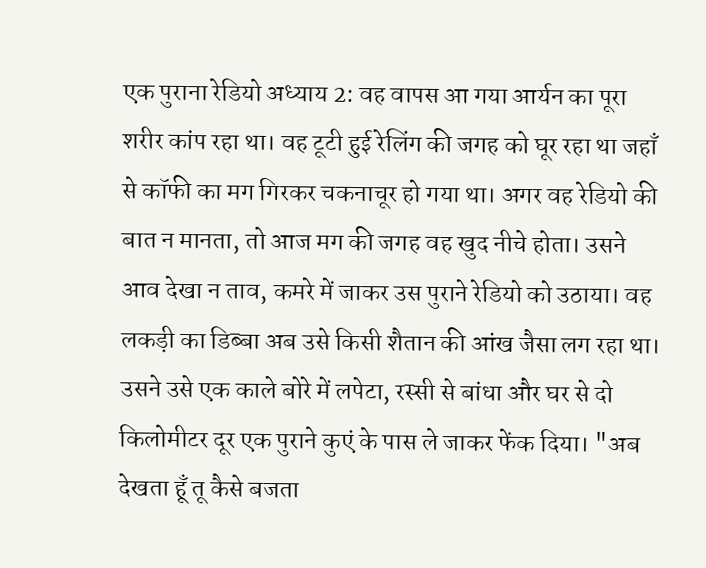एक पुराना रेडियो अध्याय 2: वह वापस आ गया आर्यन का पूरा शरीर कांप रहा था। वह टूटी हुई रेलिंग की जगह को घूर रहा था जहाँ से कॉफी का मग गिरकर चकनाचूर हो गया था। अगर वह रेडियो की बात न मानता, तो आज मग की जगह वह खुद नीचे होता। उसने आव देखा न ताव, कमरे में जाकर उस पुराने रेडियो को उठाया। वह लकड़ी का डिब्बा अब उसे किसी शैतान की आंख जैसा लग रहा था। उसने उसे एक काले बोरे में लपेटा, रस्सी से बांधा और घर से दो किलोमीटर दूर एक पुराने कुएं के पास ले जाकर फेंक दिया। "अब देखता हूँ तू कैसे बजता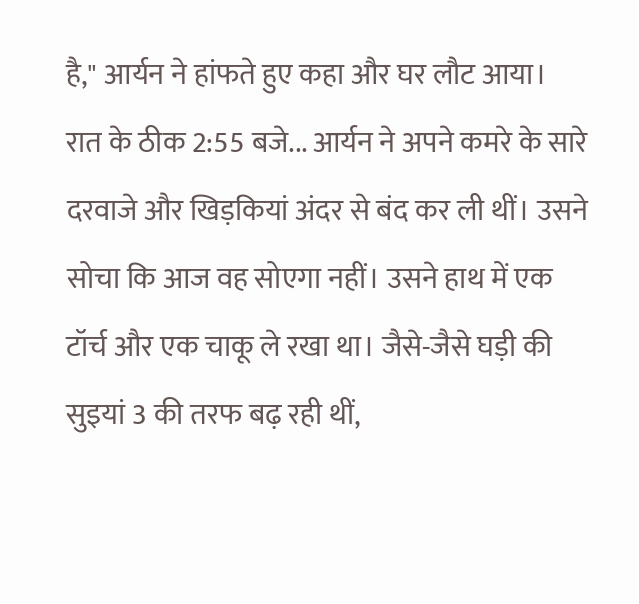है," आर्यन ने हांफते हुए कहा और घर लौट आया। रात के ठीक 2:55 बजे... आर्यन ने अपने कमरे के सारे दरवाजे और खिड़कियां अंदर से बंद कर ली थीं। उसने सोचा कि आज वह सोएगा नहीं। उसने हाथ में एक टॉर्च और एक चाकू ले रखा था। जैसे-जैसे घड़ी की सुइयां 3 की तरफ बढ़ रही थीं,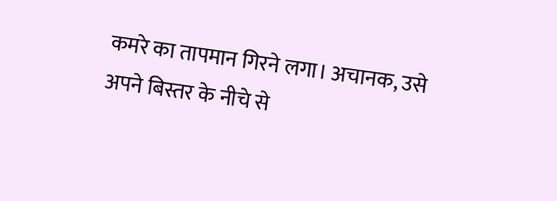कमरे का तापमान गिरने लगा। अचानक, उसे अपने बिस्तर के नीचे से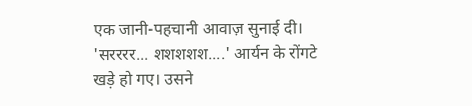एक जानी-पहचानी आवाज़ सुनाई दी। 'सरररर... शशशशश....' आर्यन के रोंगटे खड़े हो गए। उसने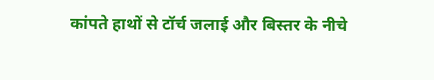कांपते हाथों से टॉर्च जलाई और बिस्तर के नीचे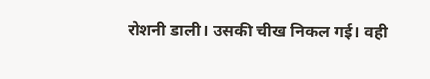रोशनी डाली। उसकी चीख निकल गई। वही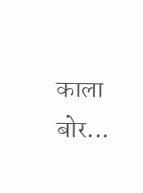काला बोर...